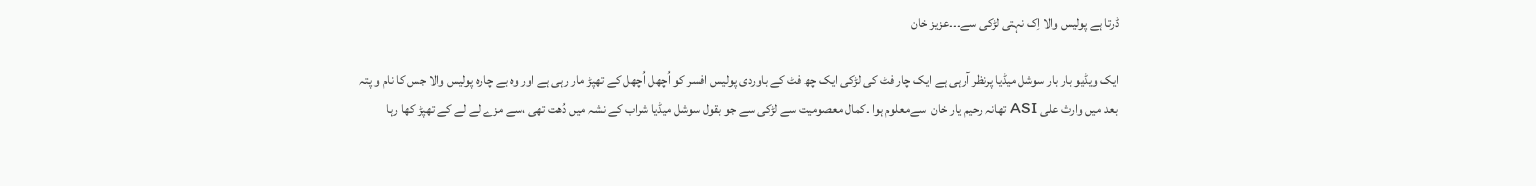ڈرتا ہے پولیس والا اِک نہتی لڑکی سے۔۔۔عزیز خان

ایک ویڈیو بار بار سوشل میڈیا پرنظر آرہی ہے ایک چار فٹ کی لڑکی ایک چھ فٹ کے باوردی پولیس افسر کو اُچھل اُچھل کے تھپڑ مار رہی ہے اور وہ بے چارہ پولیس والا جس کا نام و پتہ بعد میں وارث علی ASI تھانہ رحیم یار خان  سےمعلوم ہوا ۔کمال معصومیت سے لڑکی سے جو بقول سوشل میڈیا شراب کے نشہ میں دُھت تھی ،سے مزے لے لے کے تھپڑ کھا رہا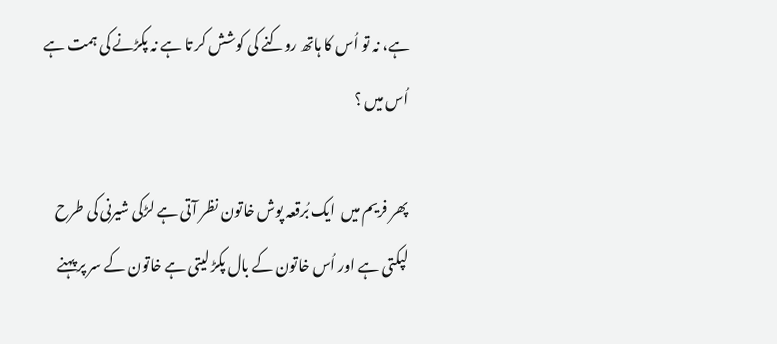ہے، نہ تو اُس کا ہاتھ روکنے کی کوشش کر تا ہے نہ پکڑنے کی ہمت ہے اُس میں ؟

پھر فریم میں  ایک بُرقعہ پوش خاتون نظر آتی ہے لڑکی شیرنی کی طرح لپکتی ہے اور اُس خاتون کے بال پکڑ لیتی ہے خاتون کے سر پر پہنے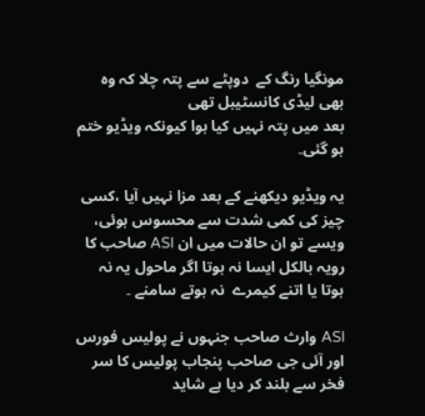مونگیا رنگ کے  دوپٹے سے پتہ چلا کہ وہ بھی لیڈی کانسٹیبل تھی
بعد میں پتہ نہیں کیا ہوا کیونکہ ویڈیو ختم ہو گئی۔

یہ ویڈیو دیکھنے کے بعد مزا نہیں آیا ،کسی چیز کی کمی شدت سے محسوس ہوئی، ویسے تو ان حالات میں ان ASI صاحب کا رویہ بالکل ایسا نہ ہوتا اگر ماحول یہ نہ ہوتا یا اتنے کیمرے  نہ ہوتے سامنے ۔

ASI وارث صاحب جنہوں نے پولیس فورس اور آئی جی صاحب پنجاب پولیس کا سر فخر سے بلند کر دیا ہے شاید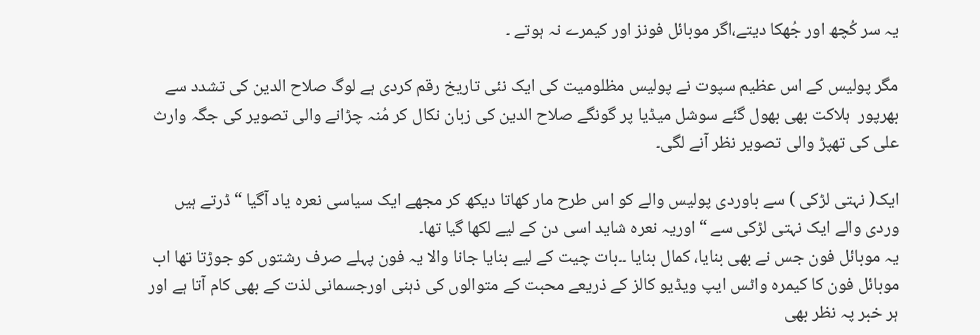یہ سر کُچھ اور جُھکا دیتے،اگر موبائل فونز اور کیمرے نہ ہوتے ۔

مگر پولیس کے اس عظیم سپوت نے پولیس مظلومیت کی ایک نئی تاریخ رقم کردی ہے لوگ صلاح الدین کی تشدد سے بھرپور  ہلاکت بھی بھول گئے سوشل میڈیا پر گونگے صلاح الدین کی زبان نکال کر مُنہ چڑانے والی تصویر کی جگہ وارث علی کی تھپڑ والی تصویر نظر آنے لگی۔

ایک( نہتی لڑکی ) سے باوردی پولیس والے کو اس طرح مار کھاتا دیکھ کر مجھے ایک سیاسی نعرہ یاد آگیا “ڈرتے ہیں وردی والے ایک نہتی لڑکی سے “اوریہ نعرہ شاید اسی دن کے لیے لکھا گیا تھا۔
یہ موبائل فون جس نے بھی بنایا، کمال بنایا ۔۔بات چیت کے لیے بنایا جانا والا یہ فون پہلے صرف رشتوں کو جوڑتا تھا اب موبائل فون کا کیمرہ واٹس ایپ ویڈیو کالز کے ذریعے محبت کے متوالوں کی ذہنی اورجسمانی لذت کے بھی کام آتا ہے اور ہر خبر پہ نظر بھی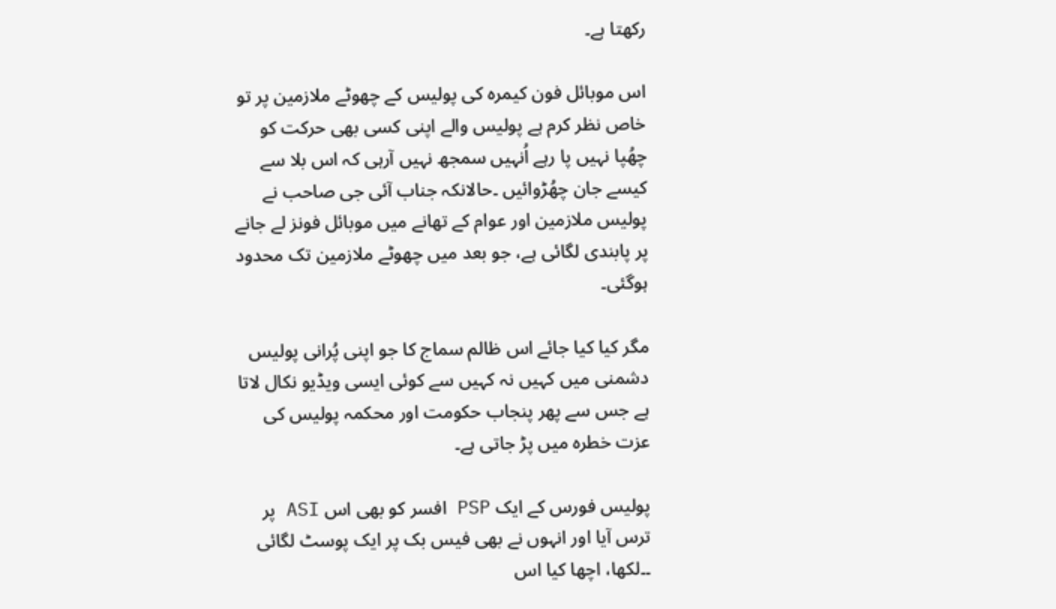رکھتا ہے۔

اس موبائل فون کیمرہ کی پولیس کے چھوٹے ملازمین پر تو خاص نظر کرم ہے پولیس والے اپنی کسی بھی حرکت کو چھُپا نہیں پا رہے اُنہیں سمجھ نہیں آرہی کہ اس بلا سے کیسے جان چھُڑوائیں ۔حالانکہ جناب آئی جی صاحب نے پولیس ملازمین اور عوام کے تھانے میں موبائل فونز لے جانے پر پابندی لگائی ہے، جو بعد میں چھوٹے ملازمین تک محدود ہوگئی۔

مگر کیا کیا جائے اس ظالم سماج کا جو اپنی پُرانی پولیس دشمنی میں کہیں نہ کہیں سے کوئی ایسی ویڈیو نکال لاتا ہے جس سے پھر پنجاب حکومت اور محکمہ پولیس کی عزت خطرہ میں پڑ جاتی ہے۔

پولیس فورس کے ایک PSP افسر کو بھی اس ASI پر ترس آیا اور انہوں نے بھی فیس بک پر ایک پوسٹ لگائی ۔۔لکھا، اچھا کیا اس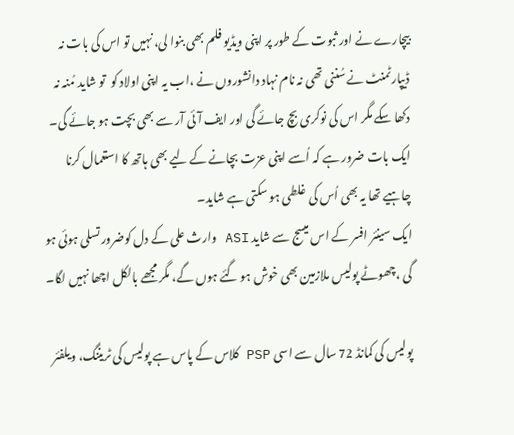بیچارے نے اور ثبوت کے طور پر اپنی ویڈیو فلم بھی بنوا لی، نہیں تو اس کی بات نہ ڈیپارٹمنٹ نے سُننی تھی نہ نام نہاد دانشوروں نے ،اب یہ اپنی اولاد کو  تو شاید مُنہ نہ دکھا سکے مگر اس کی نوکری بچ جائے گی اور ایف آئی آر سے بھی بچت ہو جائے گی۔
ایک بات ضرور ہے کہ اُسے اپنی عزت بچانے کے لیے بھی ہاتھ کا استعمال کرنا چاہیے تھا یہ بھی اُس کی غلطی ہو سکتی ہے شاید۔
ایک سینئر افسر کے اس میسج سے شاید ASI وارث علی کے دل کوضرور تسلی ہوئی ہو گی ،چھوٹے پولیس ملازمین بھی خوش ہو گئے ہوں گے، مگر مجھے بالکل اچھا نہیں لگا۔

پولیس کی کمانڈ 72 سال سے اسی PSP کلاس کے پاس ہے پولیس کی ٹریننگ، ویلفئر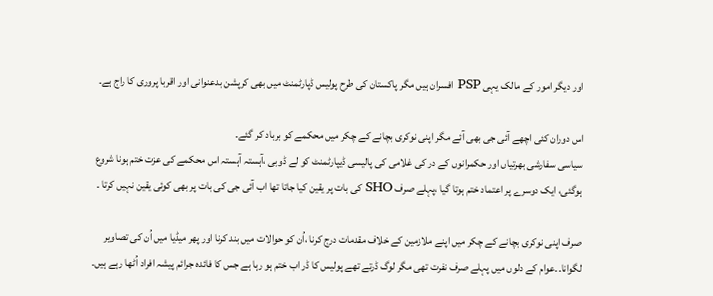اور دیگر امور کے مالک یہی PSP افسران ہیں مگر پاکستان کی طرح پولیس ڈپارٹمنٹ میں بھی کرپشن بدعنوانی اور اقربا پروری کا راج ہے۔

اس دوران کئی اچھے آئی جی بھی آئے مگر اپنی نوکری بچانے کے چکر میں محکمے کو برباد کر گئے۔
سیاسی سفارشی بھرتیاں اور حکمرانوں کے در کی غلامی کی پالیسی ڈیپارٹمنٹ کو لے ڈوبی ،آہستہ آہستہ اس محکمے کی عزت ختم ہونا شروع ہوگئی، ایک دوسرے پر اعتماد ختم ہوتا گیا ،پہلے صرف SHO کی بات پر یقین کیا جاتا تھا اب آئی جی کی بات پر بھی کوئی یقین نہیں کرتا ۔

صرف اپنی نوکری بچانے کے چکر میں اپنے ملازمین کے خلاف مقدمات درج کرنا ،اُن کو حوالات میں بند کرنا اور پھر میڈیا میں اُن کی تصاویر لگوانا۔۔عوام کے دلوں میں پہلے صرف نفرت تھی مگر لوگ ڈرتے تھے پولیس کا ڈر اب ختم ہو رہا ہے جس کا فائدہ جرائم پیشہ افراد اُٹھا رہے ہیں۔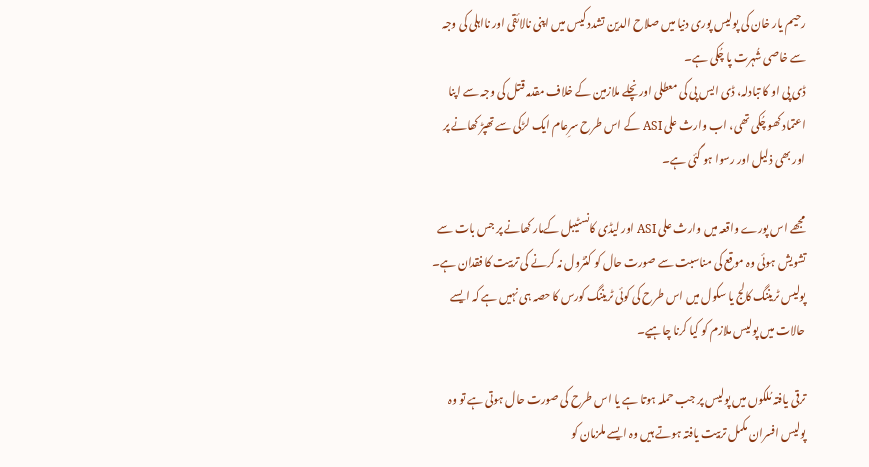رحیم یار خان کی پولیس پوری دنیا میں صلاح الدین تشدد کیس میں اپنی نالائقی اور نااہلی کی وجہ سے خاصی شُہرت پا چُکی ہے۔
ڈی پی او کا تبادلہ، ڈی ایس پی کی معطلی اور نچلے ملازمین کے خلاف مقدمہ قتل کی وجہ سے اپنا اعتماد کھو چُکی تھی، اب وارث علی ASI کے اس طرح سرِعام ایک لڑکی سے تھپڑ کھانے پر اور بھی ذلیل اور رسوا ہو گئی ہے۔

مجھے اس پورے واقعہ میں وارث علی ASI اور لیڈی کانسٹیبل کےمار کھانے پر جس بات سے تشویش ہوئی وہ موقع کی مناسبت سے صورت حال کو کنٹرول نہ کرنے کی تربیت کا فقدان ہے۔
پولیس ٹریننگ کالج یا سکول میں اس طرح کی کوئی ٹریننگ کورس کا حصہ ہی نہیں ہے کہ ایسے حالات میں پولیس ملازم کو کیا کرنا چاہیے۔

ترقی یافتہ مُلکوں میں پولیس پر جب حملہ ہوتا ہے یا اس طرح کی صورت حال ہوتی ہے تو وہ پولیس افسران مکمل تربیت یافتہ ہوتے ہیں وہ ایسے ملزمان کو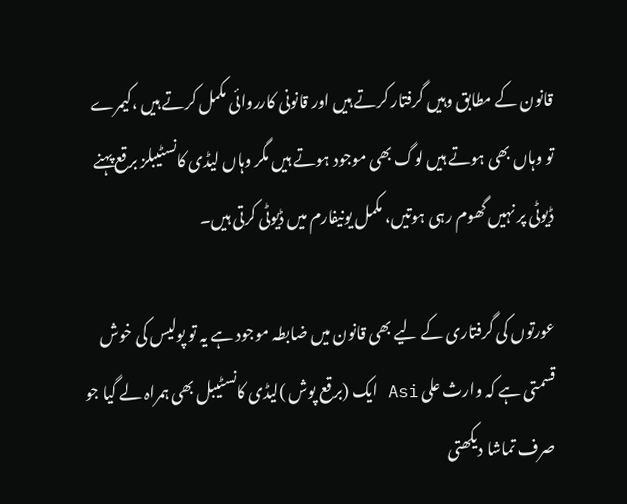قانون کے مطابق وہیں گرفتار کرتے ہیں اور قانونی کارروائی مکمل کرتے ہیں ،کیمرے تو وہاں بھی ہوتے ہیں لوگ بھی موجود ہوتے ہیں مگر وہاں لیڈی کانسٹیبلز برقع پہنے ڈیوٹی پر نہیں گھوم رہی ہوتیں، مکمل یونیفارم میں ڈیوٹی کرتی ہیں۔

عورتوں کی گرفتاری کے لیے بھی قانون میں ضابطہ موجود ہے یہ تو پولیس کی خوش قسمتی ہے کہ وارث علی Asi ایک (برقع پوش )لیڈی کانسٹیبل بھی ہمراہ لے گیا جو صرف تماشا دیکھتی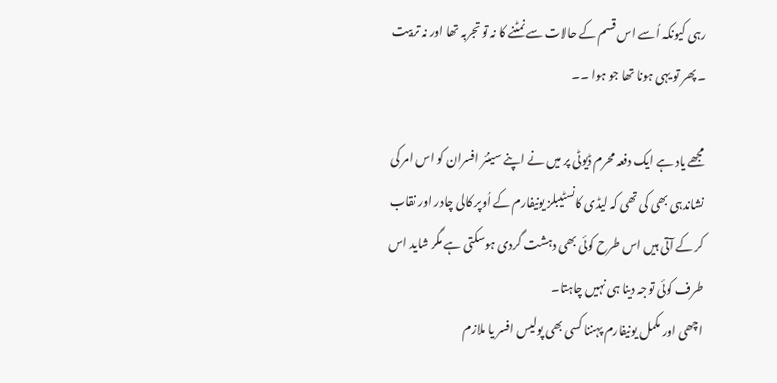رہی کیونکہ اُسے اس قسم کے حالات سے نمٹنے کا نہ تو تجربہ تھا اور نہ تربیت ۔پھر تو یہی ہونا تھا جو ہوا ۔۔

مجھے یاد ہے ایک دفعہ محرم ڈیوٹی پر میں نے اپنے سینئر افسران کو اس امر کی نشاندہی بھی کی تھی کہ لیڈی کانسٹیبلز یونیفارم کے اُوپر کالی چادر اور نقاب کر کے آتی ہیں اس طرح کوئی بھی دہشت گردی ہوسکتی ہے مگر شاید اس طرف کوئی توجہ دینا ہی نہیں چاہتا۔
اچھی اور مکمل یونیفارم پہننا کسی بھی پولیس افسر یا ملازم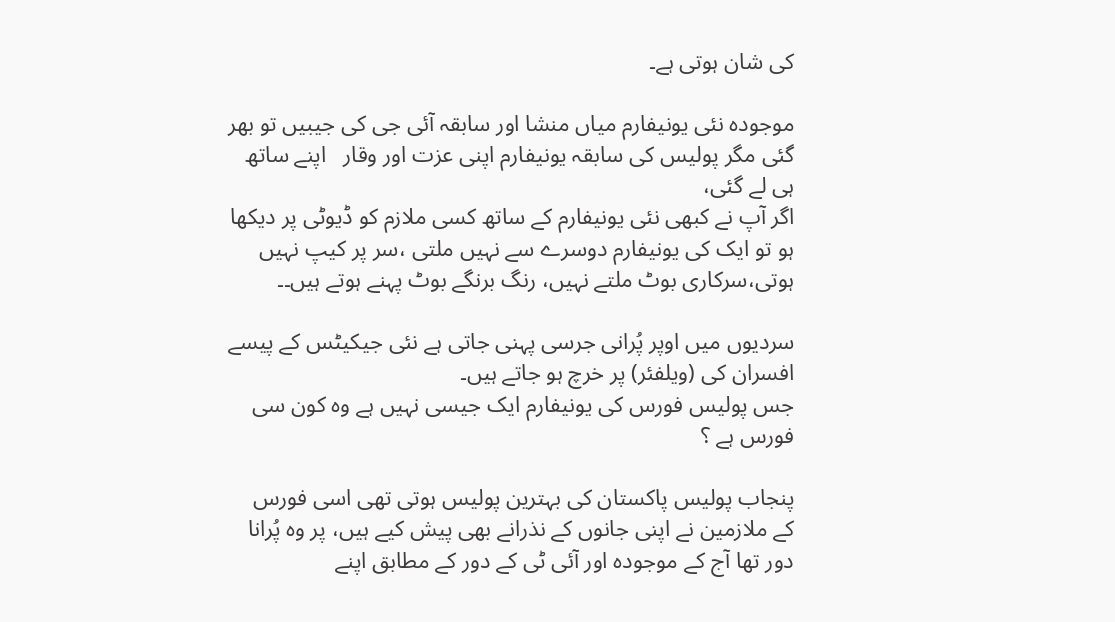کی شان ہوتی ہے۔

موجودہ نئی یونیفارم میاں منشا اور سابقہ آئی جی کی جیبیں تو بھر گئی مگر پولیس کی سابقہ یونیفارم اپنی عزت اور وقار   اپنے ساتھ ہی لے گئی،
اگر آپ نے کبھی نئی یونیفارم کے ساتھ کسی ملازم کو ڈیوٹی پر دیکھا ہو تو ایک کی یونیفارم دوسرے سے نہیں ملتی ،سر پر کیپ نہیں ہوتی،سرکاری بوٹ ملتے نہیں، رنگ برنگے بوٹ پہنے ہوتے ہیں۔۔

سردیوں میں اوپر پُرانی جرسی پہنی جاتی ہے نئی جیکیٹس کے پیسے افسران کی (ویلفئر) پر خرچ ہو جاتے ہیں۔
جس پولیس فورس کی یونیفارم ایک جیسی نہیں ہے وہ کون سی فورس ہے ؟

پنجاب پولیس پاکستان کی بہترین پولیس ہوتی تھی اسی فورس کے ملازمین نے اپنی جانوں کے نذرانے بھی پیش کیے ہیں، پر وہ پُرانا دور تھا آج کے موجودہ اور آئی ٹی کے دور کے مطابق اپنے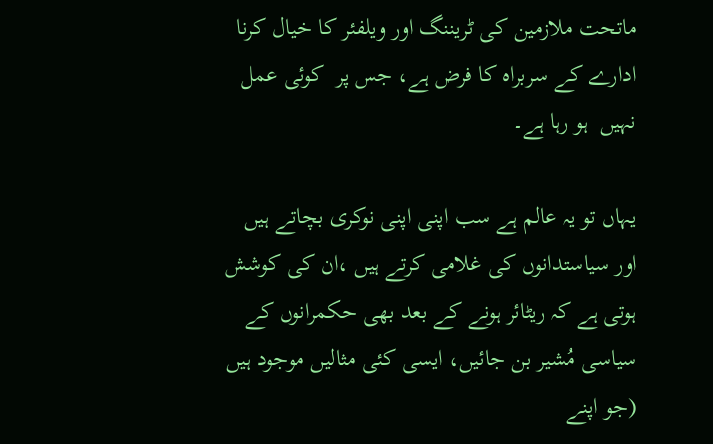ماتحت ملازمین کی ٹریننگ اور ویلفئر کا خیال کرنا ادارے کے سربراہ کا فرض ہے، جس پر  کوئی عمل نہیں  ہو رہا ہے۔

یہاں تو یہ عالم ہے سب اپنی اپنی نوکری بچاتے ہیں اور سیاستدانوں کی غلامی کرتے ہیں ،ان کی کوشش ہوتی ہے کہ ریٹائر ہونے کے بعد بھی حکمرانوں کے سیاسی مُشیر بن جائیں، ایسی کئی مثالیں موجود ہیں (جو اپنے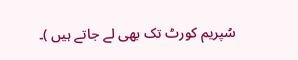سُپریم کورٹ تک بھی لے جاتے ہیں )۔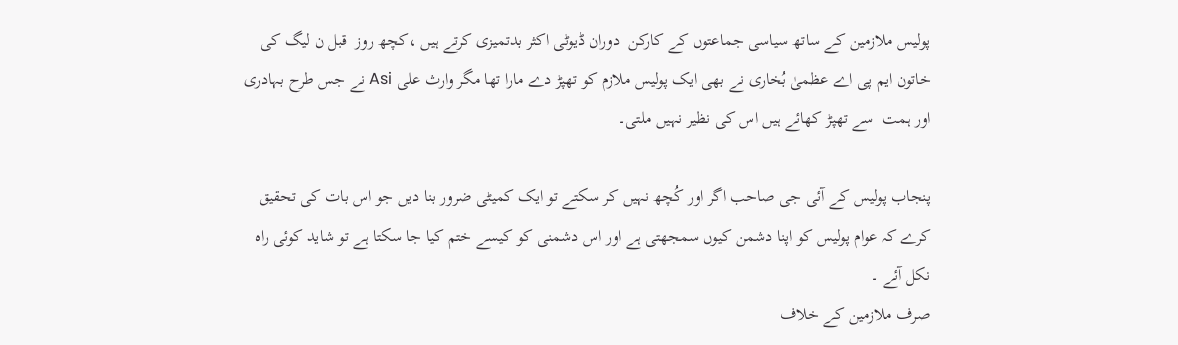پولیس ملازمین کے ساتھ سیاسی جماعتوں کے کارکن  دوران ڈیوٹی اکثر بدتمیزی کرتے ہیں ،کچھ روز  قبل ن لیگ کی خاتون ایم پی اے عظمیٰ بُخاری نے بھی ایک پولیس ملازم کو تھپڑ دے مارا تھا مگر وارث علی Asi نے جس طرح بہادری اور ہمت  سے تھپڑ کھائے ہیں اس کی نظیر نہیں ملتی۔

پنجاب پولیس کے آئی جی صاحب اگر اور کُچھ نہیں کر سکتے تو ایک کمیٹی ضرور بنا دیں جو اس بات کی تحقیق کرے کہ عوام پولیس کو اپنا دشمن کیوں سمجھتی ہے اور اس دشمنی کو کیسے ختم کیا جا سکتا ہے تو شاید کوئی راہ نکل آئے ۔
صرف ملازمین کے خلاف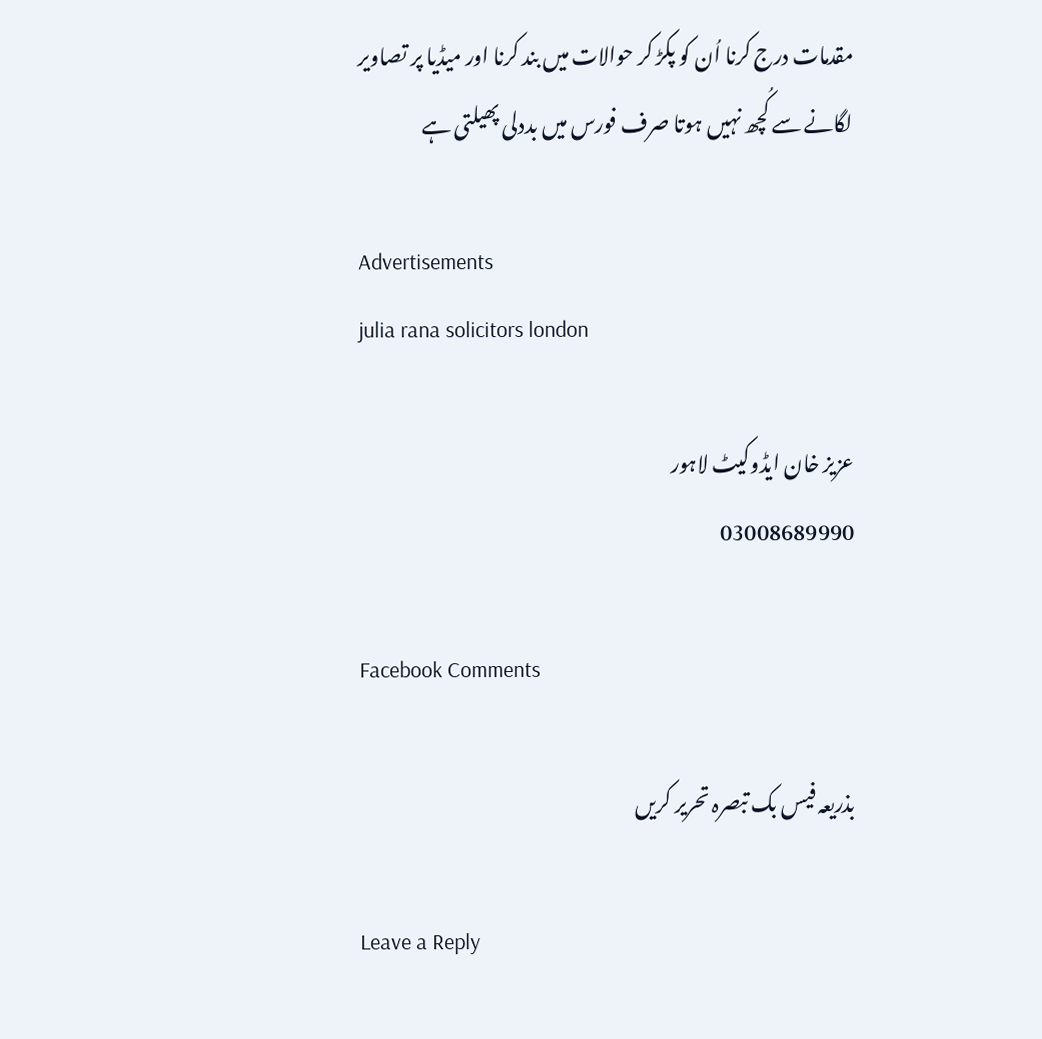مقدمات درج کرنا اُن کو پکڑ کر حوالات میں بند کرنا اور میڈیا پر تصاویر لگانے سے کُچھ نہیں ہوتا صرف فورس میں بددلی پھیلتی ہے

Advertisements
julia rana solicitors london

عزیز خان ایڈوکیٹ لاہور
03008689990

Facebook Comments

بذریعہ فیس بک تبصرہ تحریر کریں

Leave a Reply